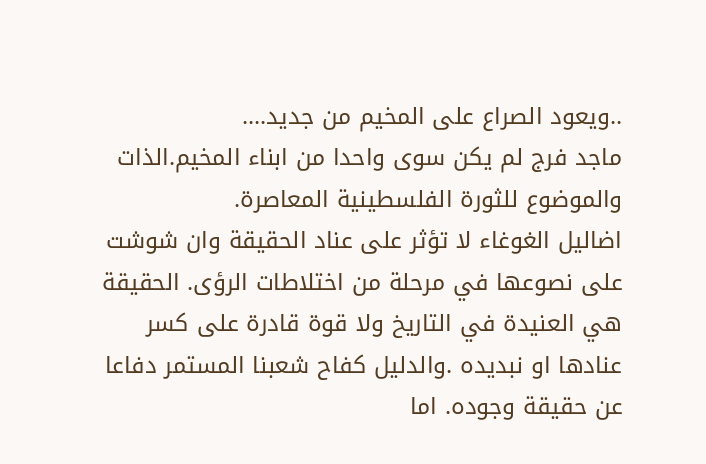..ويعود الصراع على المخيم من جديد....
ماجد فرج لم يكن سوى واحدا من ابناء المخيم.الذات والموضوع للثورة الفلسطينية المعاصرة.
اضاليل الغوغاء لا تؤثر على عناد الحقيقة وان شوشت على نصوعها في مرحلة من اختلاطات الرؤى. الحقيقة هي العنيدة في التاريخ ولا قوة قادرة على كسر عنادها او نبديده .والدليل كفاح شعبنا المستمر دفاعا عن حقيقة وجوده. اما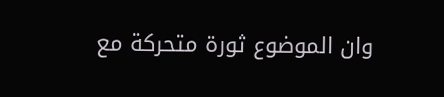وان الموضوع ثورة متحركة مع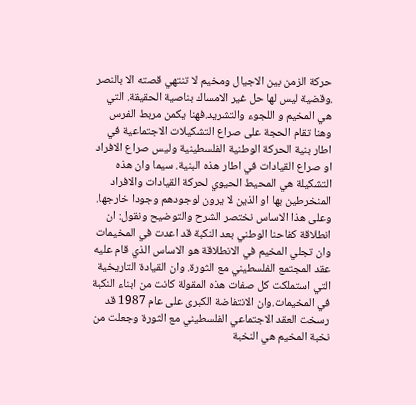حركة الزمن بين الاجيال ومخيم لا تنتهي قصته الا بالنصر .وقضية ليس لها حل غير الامساك بناصية الحقيقة. التي هي المخيم و اللجوء والتشريد.فهنا يكمن مربط الفرس وهنا تقام الحجة على صراع التشكيلات الاجتماعية في اطار بنية الحركة الوطنية الفلسطينية وليس صراع الافراد او صراع القيادات في اطار هذه البنية. سيما وان هذه التشكيلة هي المحيط الحيوي لحركة القيادات والافراد المنخرطين بها او الذين لا يرون لوجودهم وجودا خارجها. وعلى هذا الاساس نختصر الشرح والتوضيح ونقول: ان انطلاقة كفاحنا الوطني بعد النكبة قد اعدت في المخيمات وان تجلي المخيم في الانطلاقة هو الاساس الذي قام عليه عقد المجتمع الفلسطيني مع الثورة. وان القيادة التاريخية التي استملكت كل صفات هذه المقولة كانت من ابناء النكبة في المخيمات.وان الانتفاضة الكبرى على عام 1987 قد رسخت العقد الاجتماعي الفلسطيني مع الثورة وجعلت من نخبة المخيم هي النخبة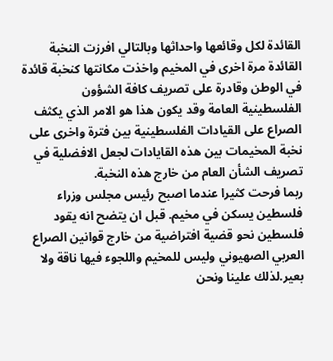القائدة لكل وقائعها واحداثها وبالتالي افرزت النخبة القائدة مرة اخرى في المخيم واخذت مكانتها كنخبة قائدة في الوطن وقادرة على تصريف كافة الشؤون الفلسطينية العامة وقد يكون هذا هو الامر الذي يكثف الصراع على القيادات الفلسطينية بين فترة واخرى على نخبة المخيمات بين هذه القايادات لجعل الافضلية في تصريف الشأن العام من خارج هذه النخبة.
ربما فرحت كثيرا عندما اصبح رئيس مجلس وزراء فلسطين يسكن في مخيم. قبل ان يتضح انه يقود فلسطين نحو قضية افتراضية من خارج قوانين الصراع العربي الصهيوني وليس للمخيم واللجوء فيها ناقة ولا بعير.لذلك علينا ونحن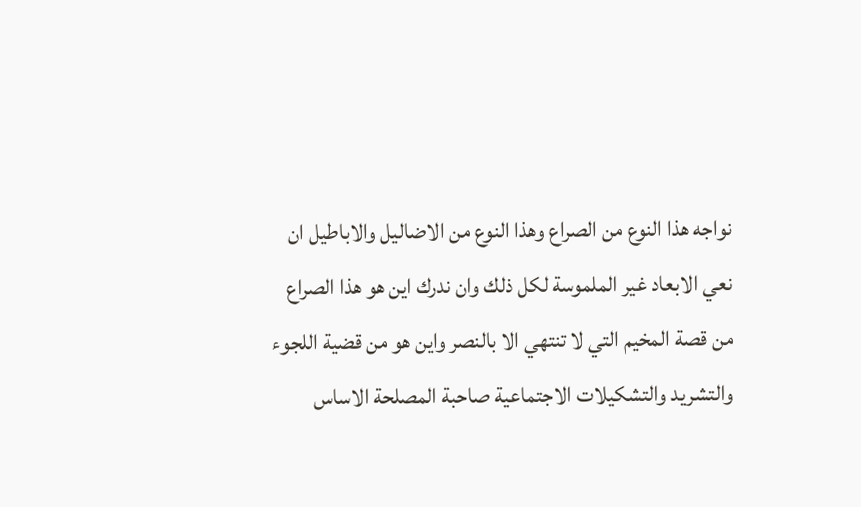نواجه هذا النوع من الصراع وهذا النوع من الاضاليل والاباطيل ان نعي الابعاد غير الملموسة لكل ذلك وان ندرك اين هو هذا الصراع من قصة المخيم التي لا تنتهي الا بالنصر واين هو من قضية اللجوء والتشريد والتشكيلات الاجتماعية صاحبة المصلحة الاساس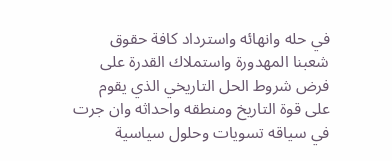في حله وانهائه واسترداد كافة حقوق شعبنا المهدورة واستملاك القدرة على فرض شروط الحل التاريخي الذي يقوم على قوة التاريخ ومنطقه واحداثه وان جرت في سياقه تسويات وحلول سياسية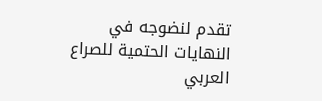تقدم لنضوجه في النهايات الحتمية للصراع العربي